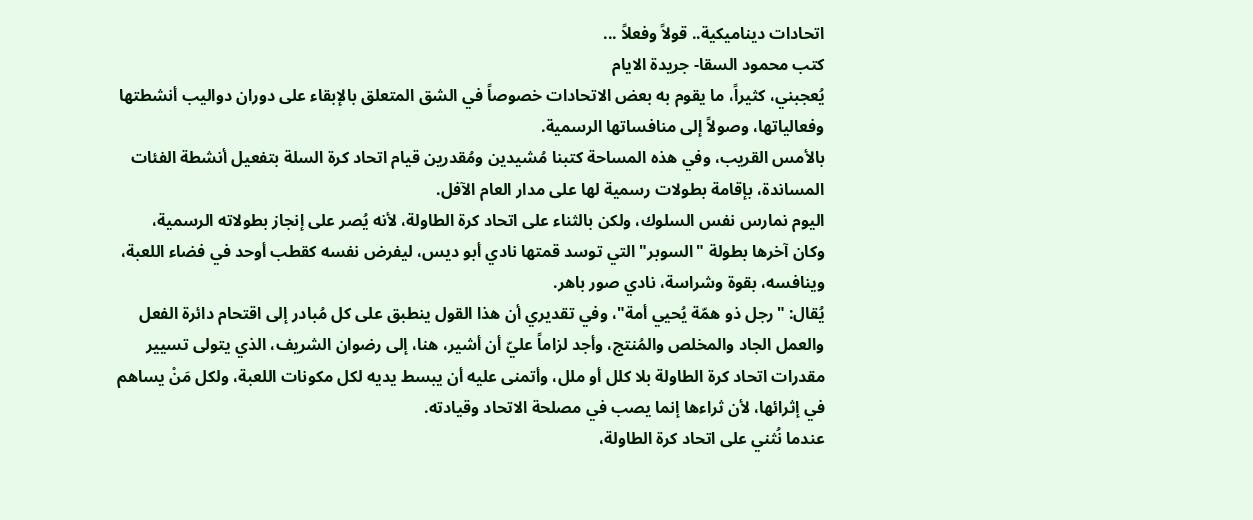اتحادات ديناميكية.. قولاً وفعلاً ...
كتب محمود السقا- جريدة الايام
يُعجبني، كثيراً، ما يقوم به بعض الاتحادات خصوصاً في الشق المتعلق بالإبقاء على دوران دواليب أنشطتها وفعالياتها، وصولاً إلى منافساتها الرسمية.
بالأمس القريب، وفي هذه المساحة كتبنا مُشيدين ومُقدرين قيام اتحاد كرة السلة بتفعيل أنشطة الفئات المساندة، بإقامة بطولات رسمية لها على مدار العام الآفل.
اليوم نمارس نفس السلوك، ولكن بالثناء على اتحاد كرة الطاولة، لأنه يُصر على إنجاز بطولاته الرسمية، وكان آخرها بطولة "السوبر" التي توسد قمتها نادي أبو ديس، ليفرض نفسه كقطب أوحد في فضاء اللعبة، وينافسه، بقوة وشراسة، نادي صور باهر.
يُقال: "رجل ذو همّة يُحيي أمة"، وفي تقديري أن هذا القول ينطبق على كل مُبادر إلى اقتحام دائرة الفعل والعمل الجاد والمخلص والمُنتج، وأجد لزاماً عليّ أن أشير، هنا، إلى رضوان الشريف، الذي يتولى تسيير مقدرات اتحاد كرة الطاولة بلا كلل أو ملل، وأتمنى عليه أن يبسط يديه لكل مكونات اللعبة، ولكل مَنْ يساهم في إثرائها، لأن ثراءها إنما يصب في مصلحة الاتحاد وقيادته.
عندما نُثني على اتحاد كرة الطاولة،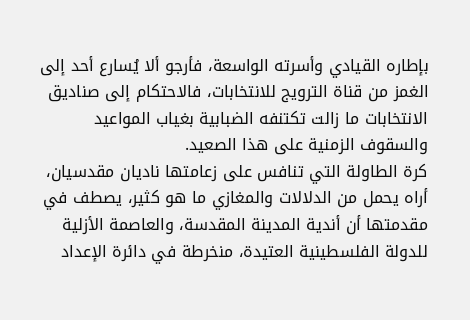بإطاره القيادي وأسرته الواسعة، فأرجو ألا يُسارع أحد إلى الغمز من قناة الترويج للانتخابات، فالاحتكام إلى صناديق الانتخابات ما زالت تكتنفه الضبابية بغياب المواعيد والسقوف الزمنية على هذا الصعيد.
كرة الطاولة التي تنافس على زعامتها ناديان مقدسيان، أراه يحمل من الدلالات والمغازي ما هو كثير، يصطف في مقدمتها أن أندية المدينة المقدسة، والعاصمة الأزلية للدولة الفلسطينية العتيدة، منخرطة في دائرة الإعداد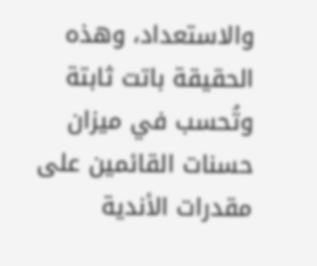والاستعداد، وهذه الحقيقة باتت ثابتة وتُحسب في ميزان حسنات القائمين على مقدرات الأندية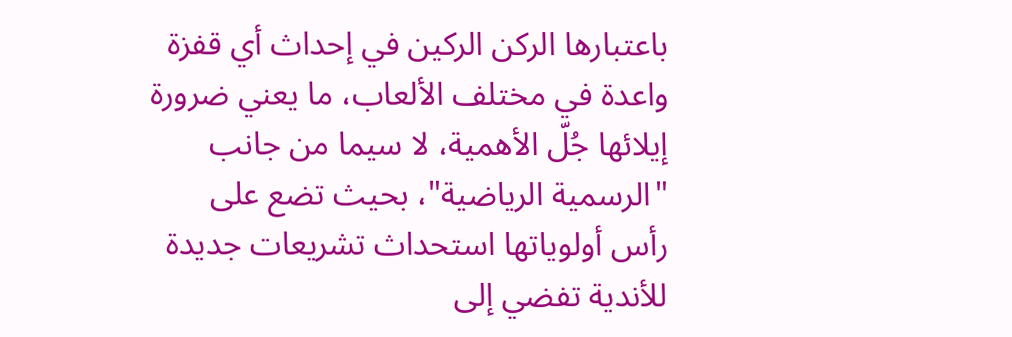باعتبارها الركن الركين في إحداث أي قفزة واعدة في مختلف الألعاب، ما يعني ضرورة إيلائها جُلّ الأهمية، لا سيما من جانب "الرسمية الرياضية"، بحيث تضع على رأس أولوياتها استحداث تشريعات جديدة للأندية تفضي إلى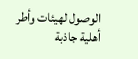الوصول لهيئات وأطر أهلية جاذبة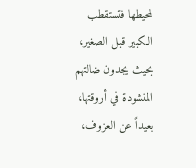لمحيطها فتستقطب الكبير قبل الصغير، بحيث يجدون ضالتهم المنشودة في أروقتها، بعيداً عن العزوف،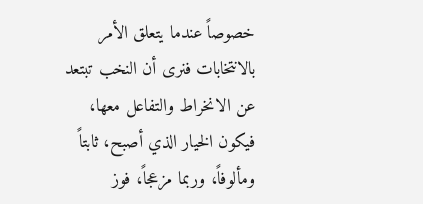خصوصاً عندما يتعلق الأمر بالانتخابات فنرى أن النخب تبتعد عن الانخراط والتفاعل معها، فيكون الخيار الذي أصبح، ثابتاً ومألوفاً، وربما مزعجاً، فوز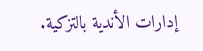إدارات الأندية بالتزكية.